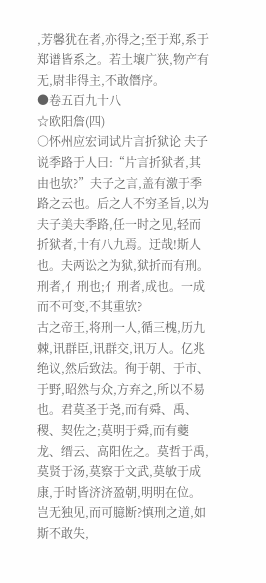,芳馨犹在者,亦得之;至于郑,系于郑谱皆系之。若土壤广狭,物产有无,尉非得主,不敢僭序。
●卷五百九十八
☆欧阳詹(四)
○怀州应宏词试片言折狱论 夫子说季路于人曰:“片言折狱者,其由也欤?”夫子之言,盖有激于季路之云也。后之人不穷圣旨,以为夫子美夫季路,任一时之见,轻而折狱者,十有八九焉。迂哉!斯人也。夫两讼之为狱,狱折而有刑。刑者,亻刑也;亻刑者,成也。一成而不可变,不其重欤?
古之帝王,将刑一人,循三槐,历九棘,讯群臣,讯群交,讯万人。亿兆绝议,然后致法。徇于朝、于市、于野,昭然与众,方弃之,所以不易也。君莫圣于尧,而有舜、禹、稷、契佐之;莫明于舜,而有夔龙、缙云、高阳佐之。莫哲于禹,莫贤于汤,莫察于文武,莫敏于成康,于时皆济济盈朝,明明在位。岂无独见,而可臆断?慎刑之道,如斯不敢失,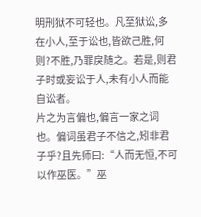明刑狱不可轻也。凡至狱讼,多在小人,至于讼也,皆欲己胜,何则?不胜,乃罪戾随之。若是,则君子时或妄讼于人,未有小人而能自讼者。
片之为言偏也,偏言一家之词也。偏词虽君子不信之,矧非君子乎?且先师曰:“人而无恒,不可以作巫医。”巫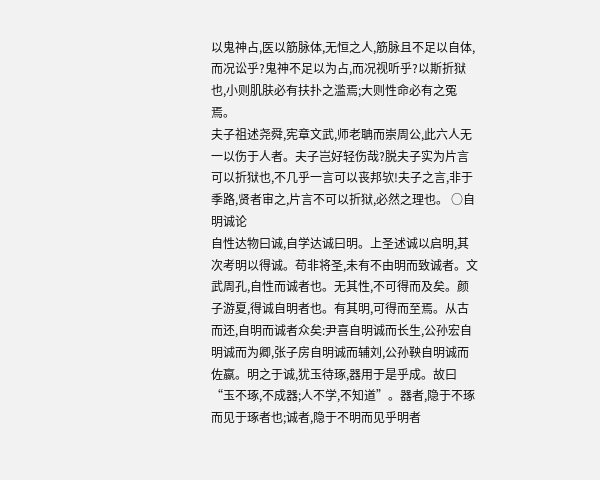以鬼神占,医以筋脉体,无恒之人,筋脉且不足以自体,而况讼乎?鬼神不足以为占,而况视听乎?以斯折狱也,小则肌肤必有扶扑之滥焉;大则性命必有之冤焉。
夫子祖述尧舜,宪章文武,师老聃而崇周公,此六人无一以伤于人者。夫子岂好轻伤哉?脱夫子实为片言可以折狱也,不几乎一言可以丧邦欤!夫子之言,非于季路,贤者审之,片言不可以折狱,必然之理也。 ○自明诚论
自性达物曰诚,自学达诚曰明。上圣述诚以启明,其次考明以得诚。苟非将圣,未有不由明而致诚者。文武周孔,自性而诚者也。无其性,不可得而及矣。颜子游夏,得诚自明者也。有其明,可得而至焉。从古而还,自明而诚者众矣:尹喜自明诚而长生,公孙宏自明诚而为卿,张子房自明诚而辅刘,公孙鞅自明诚而佐嬴。明之于诚,犹玉待琢,器用于是乎成。故曰“玉不琢,不成器;人不学,不知道”。器者,隐于不琢而见于琢者也;诚者,隐于不明而见乎明者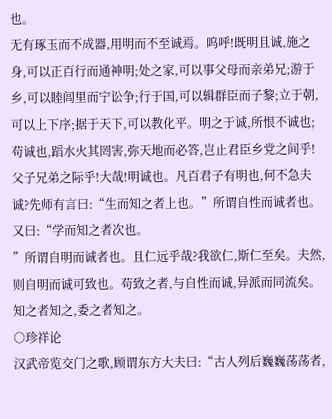也。
无有琢玉而不成器,用明而不至诚焉。呜呼!既明且诚,施之身,可以正百行而通神明;处之家,可以事父母而亲弟兄;游于乡,可以睦闾里而宁讼争;行于国,可以辑群臣而子黎;立于朝,可以上下序;据于天下,可以教化平。明之于诚,所恨不诚也;苟诚也,蹈水火其罔害,弥天地而必答,岂止君臣乡党之间乎!父子兄弟之际乎!大哉!明诚也。凡百君子有明也,何不急夫诚?先师有言曰:“生而知之者上也。”所谓自性而诚者也。又曰:“学而知之者次也。
”所谓自明而诚者也。且仁远乎哉?我欲仁,斯仁至矣。夫然,则自明而诚可致也。苟致之者,与自性而诚,异派而同流矣。知之者知之,委之者知之。
○珍祥论
汉武帝览交门之歌,顾谓东方大夫曰:“古人列后巍巍荡荡者,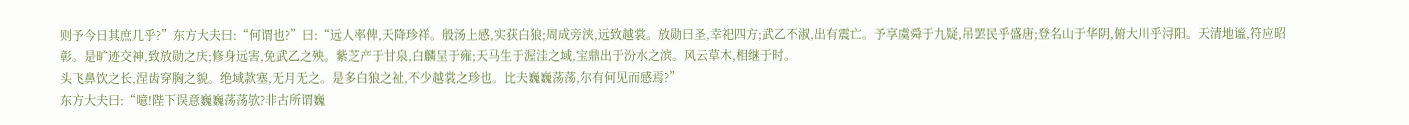则予今日其庶几乎?”东方大夫曰:“何谓也?”曰:“远人率俾,天降珍祥。殷汤上感,实获白狼;周成旁浃,远致越裳。放勋曰圣,幸祀四方;武乙不淑,出有震亡。予享虞舜于九疑,吊罢民乎盛唐;登名山于华阴,俯大川乎浔阳。天清地谧,符应昭彰。是旷迹交神,致放勋之庆;修身远害,免武乙之殃。紫芝产于甘泉,白麟呈于雍;天马生于渥洼之域,宝鼎出于汾水之滨。风云草木,相继于时。
头飞鼻饮之长,涅齿穿胸之貌。绝域款塞,无月无之。是多白狼之祉,不少越裳之珍也。比夫巍巍荡荡,尔有何见而感焉?”
东方大夫曰:“噫!陛下误意巍巍荡荡欤?非古所谓巍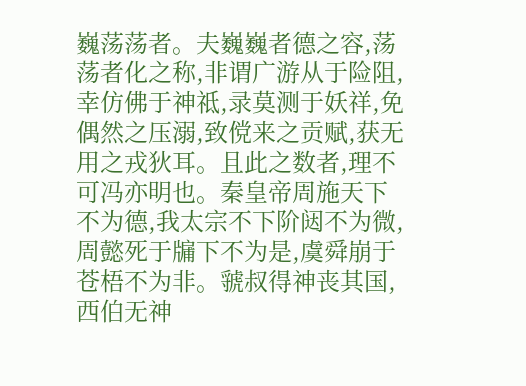巍荡荡者。夫巍巍者德之容,荡荡者化之称,非谓广游从于险阻,幸仿佛于神祗,录莫测于妖祥,免偶然之压溺,致傥来之贡赋,获无用之戎狄耳。且此之数者,理不可冯亦明也。秦皇帝周施天下不为德,我太宗不下阶闼不为微,周懿死于牖下不为是,虞舜崩于苍梧不为非。虢叔得神丧其国,西伯无神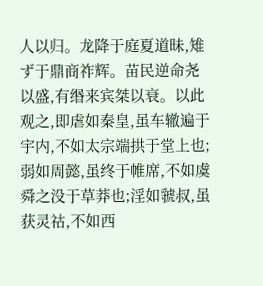人以归。龙降于庭夏道昧,雉ず于鼎商祚辉。苗民逆命尧以盛,有缗来宾桀以衰。以此观之,即虐如秦皇,虽车辙遍于宇内,不如太宗端拱于堂上也;
弱如周懿,虽终于帷席,不如虞舜之没于草莽也;淫如虢叔,虽获灵祜,不如西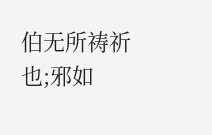伯无所祷祈也;邪如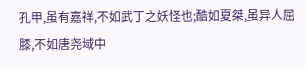孔甲,虽有嘉祥,不如武丁之妖怪也;酷如夏桀,虽异人屈膝,不如唐尧域中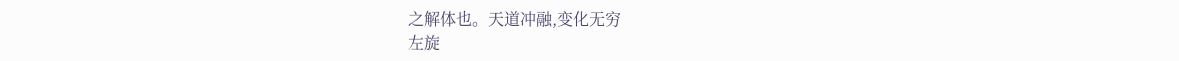之解体也。天道冲融,变化无穷
左旋